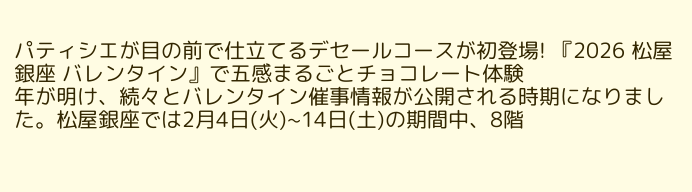パティシエが目の前で仕立てるデセールコースが初登場! 『2026 松屋銀座 バレンタイン』で五感まるごとチョコレート体験
年が明け、続々とバレンタイン催事情報が公開される時期になりました。松屋銀座では2月4日(火)~14日(土)の期間中、8階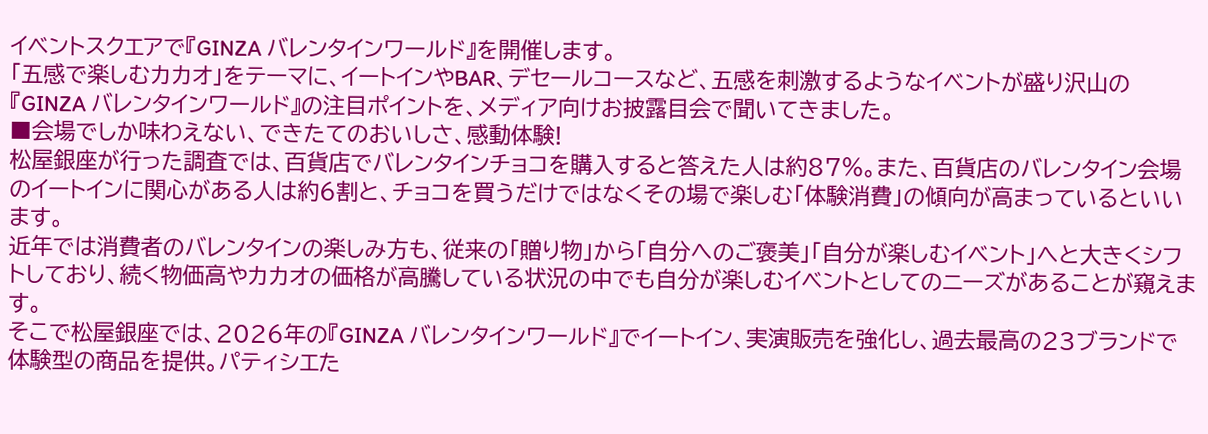イベントスクエアで『GINZA バレンタインワールド』を開催します。
「五感で楽しむカカオ」をテーマに、イートインやBAR、デセールコースなど、五感を刺激するようなイベントが盛り沢山の『GINZA バレンタインワールド』の注目ポイントを、メディア向けお披露目会で聞いてきました。
■会場でしか味わえない、できたてのおいしさ、感動体験!
松屋銀座が行った調査では、百貨店でバレンタインチョコを購入すると答えた人は約87%。また、百貨店のバレンタイン会場のイートインに関心がある人は約6割と、チョコを買うだけではなくその場で楽しむ「体験消費」の傾向が高まっているといいます。
近年では消費者のバレンタインの楽しみ方も、従来の「贈り物」から「自分へのご褒美」「自分が楽しむイベント」へと大きくシフトしており、続く物価高やカカオの価格が高騰している状況の中でも自分が楽しむイベントとしてのニーズがあることが窺えます。
そこで松屋銀座では、2026年の『GINZA バレンタインワールド』でイートイン、実演販売を強化し、過去最高の23ブランドで体験型の商品を提供。パティシエた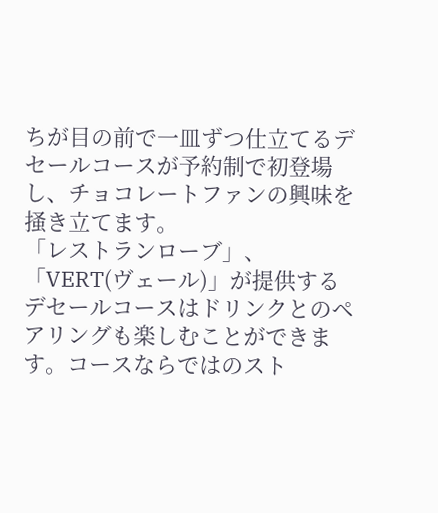ちが目の前で一皿ずつ仕立てるデセールコースが予約制で初登場し、チョコレートファンの興味を掻き立てます。
「レストランローブ」、「VERT(ヴェール)」が提供するデセールコースはドリンクとのペアリングも楽しむことができます。コースならではのスト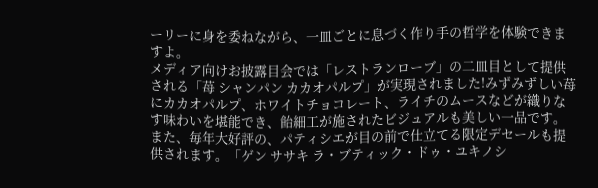ーリーに身を委ねながら、一皿ごとに息づく作り手の哲学を体験できますよ。
メディア向けお披露目会では「レストランローブ」の二皿目として提供される「苺 シャンパン カカオパルプ」が実現されました!みずみずしい苺にカカオパルプ、ホワイトチョコレート、ライチのムースなどが織りなす味わいを堪能でき、飴細工が施されたビジュアルも美しい一品です。
また、毎年大好評の、パティシエが目の前で仕立てる限定デセールも提供されます。「ゲン ササキ ラ・ブティック・ドゥ・ユキノシ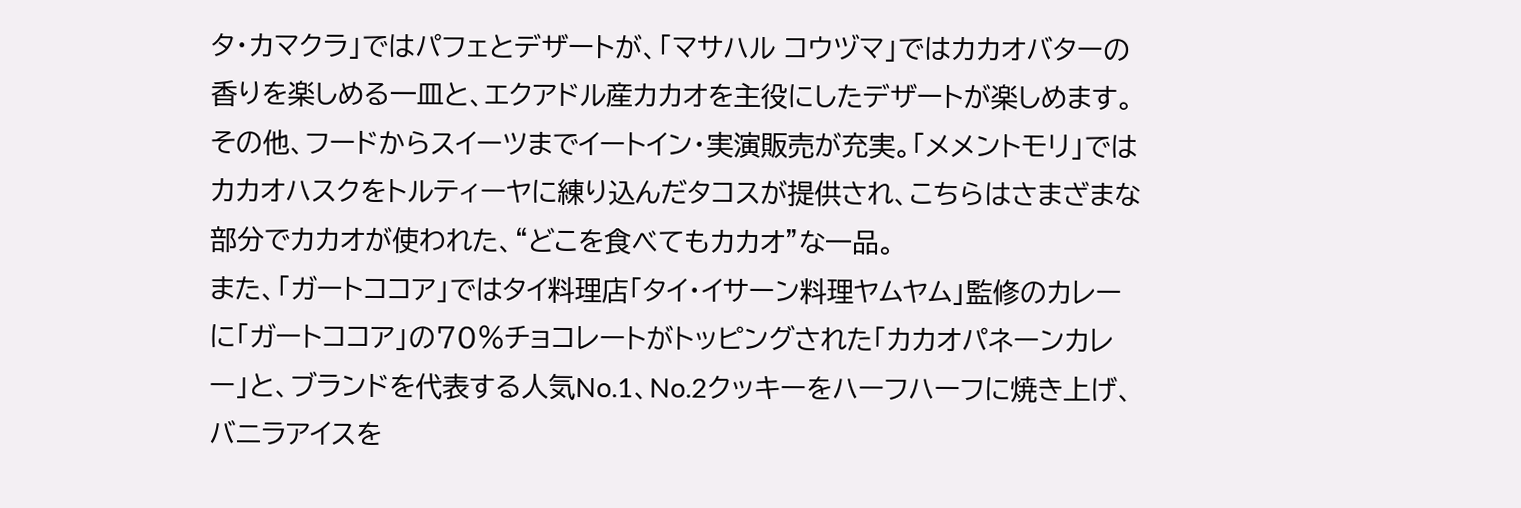タ・カマクラ」ではパフェとデザートが、「マサハル コウヅマ」ではカカオバターの香りを楽しめる一皿と、エクアドル産カカオを主役にしたデザートが楽しめます。
その他、フードからスイーツまでイートイン・実演販売が充実。「メメントモリ」ではカカオハスクをトルティーヤに練り込んだタコスが提供され、こちらはさまざまな部分でカカオが使われた、“どこを食べてもカカオ”な一品。
また、「ガートココア」ではタイ料理店「タイ・イサーン料理ヤムヤム」監修のカレーに「ガートココア」の70%チョコレートがトッピングされた「カカオパネーンカレー」と、ブランドを代表する人気No.1、No.2クッキーをハーフハーフに焼き上げ、バニラアイスを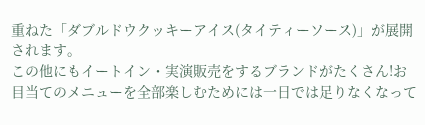重ねた「ダブルドウクッキーアイス(タイティーソース)」が展開されます。
この他にもイートイン・実演販売をするブランドがたくさん!お目当てのメニューを全部楽しむためには一日では足りなくなって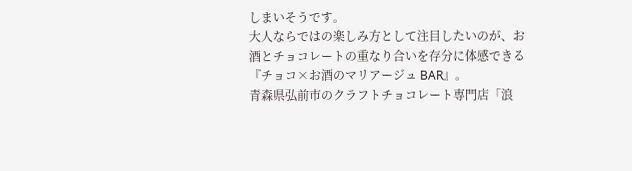しまいそうです。
大人ならではの楽しみ方として注目したいのが、お酒とチョコレートの重なり合いを存分に体感できる『チョコ×お酒のマリアージュ BAR』。
青森県弘前市のクラフトチョコレート専門店「浪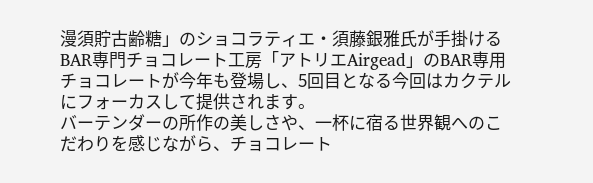漫須貯古齢糖」のショコラティエ・須藤銀雅氏が手掛けるBAR専門チョコレート工房「アトリエAirgead」のBAR専用チョコレートが今年も登場し、5回目となる今回はカクテルにフォーカスして提供されます。
バーテンダーの所作の美しさや、一杯に宿る世界観へのこだわりを感じながら、チョコレート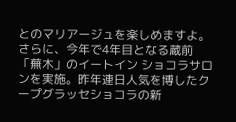とのマリアージュを楽しめますよ。
さらに、今年で4年目となる蔵前「蕪木」のイートイン ショコラサロンを実施。昨年連日人気を博したクープグラッセショコラの新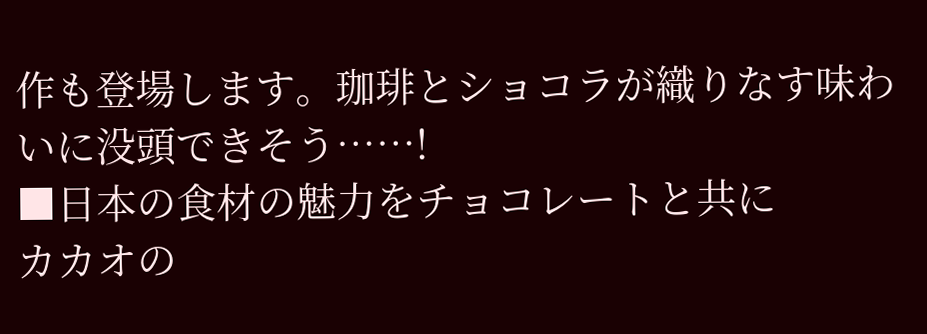作も登場します。珈琲とショコラが織りなす味わいに没頭できそう……!
■日本の食材の魅力をチョコレートと共に
カカオの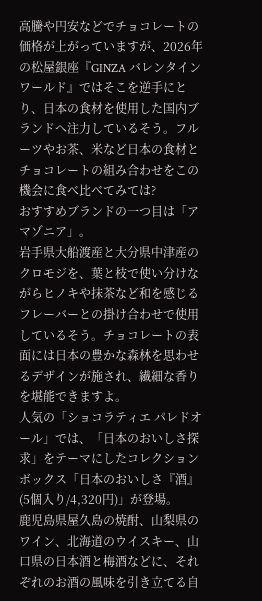高騰や円安などでチョコレートの価格が上がっていますが、2026年の松屋銀座『GINZA バレンタインワールド』ではそこを逆手にとり、日本の食材を使用した国内ブランドへ注力しているそう。フルーツやお茶、米など日本の食材とチョコレートの組み合わせをこの機会に食べ比べてみては?
おすすめブランドの一つ目は「アマゾニア」。
岩手県大船渡産と大分県中津産のクロモジを、葉と枝で使い分けながらヒノキや抹茶など和を感じるフレーバーとの掛け合わせで使用しているそう。チョコレートの表面には日本の豊かな森林を思わせるデザインが施され、繊細な香りを堪能できますよ。
人気の「ショコラティエ パレドオール」では、「日本のおいしさ探求」をテーマにしたコレクションボックス「日本のおいしさ『酒』(5個入り/4,320円)」が登場。
鹿児島県屋久島の焼酎、山梨県のワイン、北海道のウイスキー、山口県の日本酒と梅酒などに、それぞれのお酒の風味を引き立てる自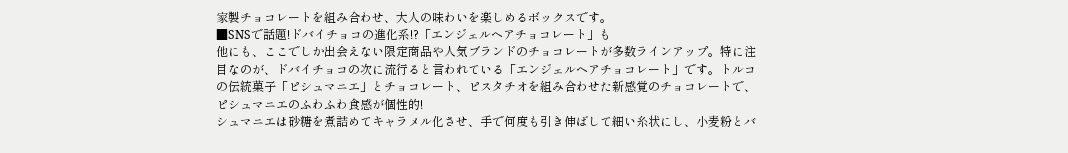家製チョコレートを組み合わせ、大人の味わいを楽しめるボックスです。
■SNSで話題!ドバイチョコの進化系!?「エンジェルヘアチョコレート」も
他にも、ここでしか出会えない限定商品や人気ブランドのチョコレートが多数ラインアップ。特に注目なのが、ドバイチョコの次に流行ると言われている「エンジェルヘアチョコレート」です。トルコの伝統菓子「ピシュマニエ」とチョコレート、ピスタチオを組み合わせた新感覚のチョコレートで、ピシュマニエのふわふわ食感が個性的!
シュマニエは砂糖を煮詰めてキャラメル化させ、手で何度も引き伸ばして細い糸状にし、小麦粉とバ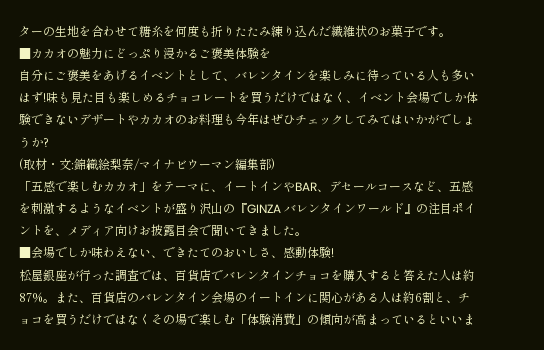ターの生地を合わせて糖糸を何度も折りたたみ練り込んだ繊維状のお菓子です。
■カカオの魅力にどっぷり浸かるご褒美体験を
自分にご褒美をあげるイベントとして、バレンタインを楽しみに待っている人も多いはず!味も見た目も楽しめるチョコレートを買うだけではなく、イベント会場でしか体験できないデザートやカカオのお料理も今年はぜひチェックしてみてはいかがでしょうか?
(取材・文:錦織絵梨奈/マイナビウーマン編集部)
「五感で楽しむカカオ」をテーマに、イートインやBAR、デセールコースなど、五感を刺激するようなイベントが盛り沢山の『GINZA バレンタインワールド』の注目ポイントを、メディア向けお披露目会で聞いてきました。
■会場でしか味わえない、できたてのおいしさ、感動体験!
松屋銀座が行った調査では、百貨店でバレンタインチョコを購入すると答えた人は約87%。また、百貨店のバレンタイン会場のイートインに関心がある人は約6割と、チョコを買うだけではなくその場で楽しむ「体験消費」の傾向が高まっているといいま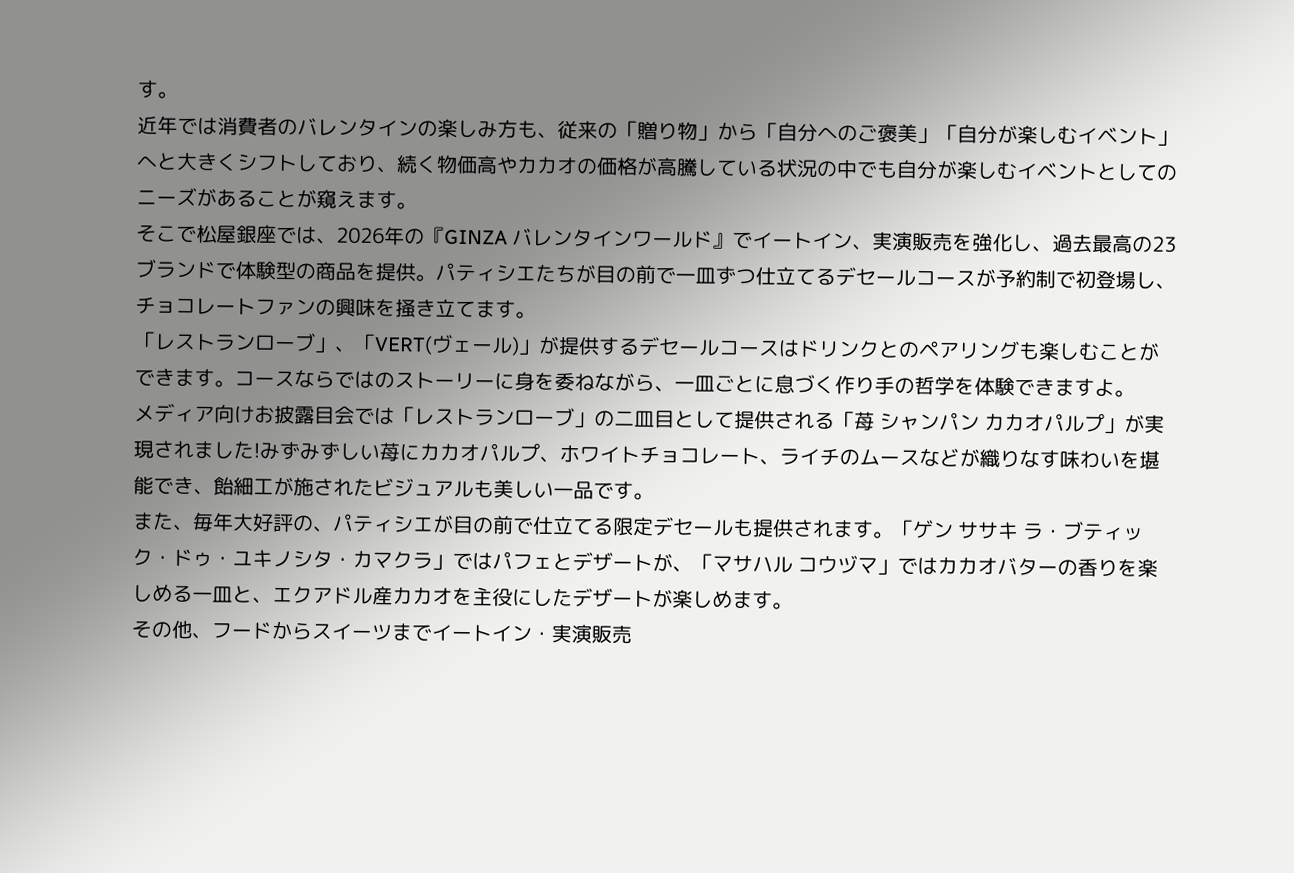す。
近年では消費者のバレンタインの楽しみ方も、従来の「贈り物」から「自分へのご褒美」「自分が楽しむイベント」へと大きくシフトしており、続く物価高やカカオの価格が高騰している状況の中でも自分が楽しむイベントとしてのニーズがあることが窺えます。
そこで松屋銀座では、2026年の『GINZA バレンタインワールド』でイートイン、実演販売を強化し、過去最高の23ブランドで体験型の商品を提供。パティシエたちが目の前で一皿ずつ仕立てるデセールコースが予約制で初登場し、チョコレートファンの興味を掻き立てます。
「レストランローブ」、「VERT(ヴェール)」が提供するデセールコースはドリンクとのペアリングも楽しむことができます。コースならではのストーリーに身を委ねながら、一皿ごとに息づく作り手の哲学を体験できますよ。
メディア向けお披露目会では「レストランローブ」の二皿目として提供される「苺 シャンパン カカオパルプ」が実現されました!みずみずしい苺にカカオパルプ、ホワイトチョコレート、ライチのムースなどが織りなす味わいを堪能でき、飴細工が施されたビジュアルも美しい一品です。
また、毎年大好評の、パティシエが目の前で仕立てる限定デセールも提供されます。「ゲン ササキ ラ・ブティック・ドゥ・ユキノシタ・カマクラ」ではパフェとデザートが、「マサハル コウヅマ」ではカカオバターの香りを楽しめる一皿と、エクアドル産カカオを主役にしたデザートが楽しめます。
その他、フードからスイーツまでイートイン・実演販売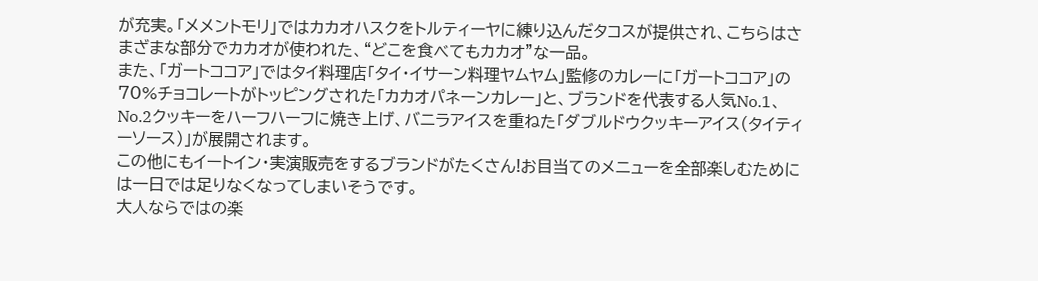が充実。「メメントモリ」ではカカオハスクをトルティーヤに練り込んだタコスが提供され、こちらはさまざまな部分でカカオが使われた、“どこを食べてもカカオ”な一品。
また、「ガートココア」ではタイ料理店「タイ・イサーン料理ヤムヤム」監修のカレーに「ガートココア」の70%チョコレートがトッピングされた「カカオパネーンカレー」と、ブランドを代表する人気No.1、No.2クッキーをハーフハーフに焼き上げ、バニラアイスを重ねた「ダブルドウクッキーアイス(タイティーソース)」が展開されます。
この他にもイートイン・実演販売をするブランドがたくさん!お目当てのメニューを全部楽しむためには一日では足りなくなってしまいそうです。
大人ならではの楽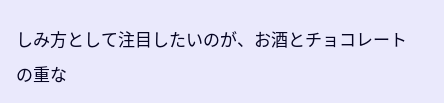しみ方として注目したいのが、お酒とチョコレートの重な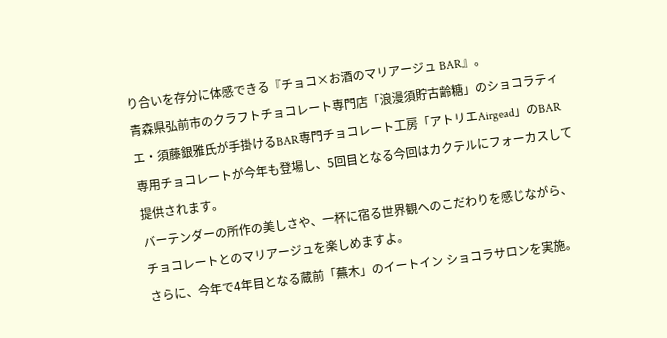り合いを存分に体感できる『チョコ×お酒のマリアージュ BAR』。
青森県弘前市のクラフトチョコレート専門店「浪漫須貯古齢糖」のショコラティエ・須藤銀雅氏が手掛けるBAR専門チョコレート工房「アトリエAirgead」のBAR専用チョコレートが今年も登場し、5回目となる今回はカクテルにフォーカスして提供されます。
バーテンダーの所作の美しさや、一杯に宿る世界観へのこだわりを感じながら、チョコレートとのマリアージュを楽しめますよ。
さらに、今年で4年目となる蔵前「蕪木」のイートイン ショコラサロンを実施。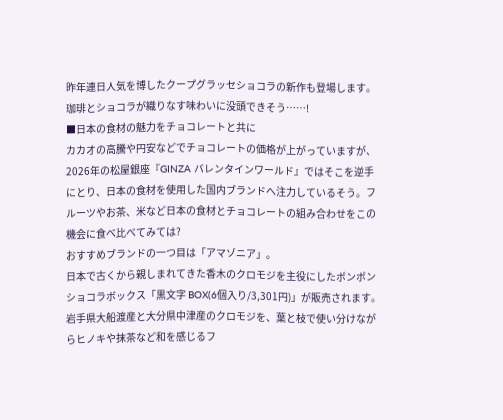昨年連日人気を博したクープグラッセショコラの新作も登場します。珈琲とショコラが織りなす味わいに没頭できそう……!
■日本の食材の魅力をチョコレートと共に
カカオの高騰や円安などでチョコレートの価格が上がっていますが、2026年の松屋銀座『GINZA バレンタインワールド』ではそこを逆手にとり、日本の食材を使用した国内ブランドへ注力しているそう。フルーツやお茶、米など日本の食材とチョコレートの組み合わせをこの機会に食べ比べてみては?
おすすめブランドの一つ目は「アマゾニア」。
日本で古くから親しまれてきた香木のクロモジを主役にしたボンボンショコラボックス「黒文字 BOX(6個入り/3,301円)」が販売されます。
岩手県大船渡産と大分県中津産のクロモジを、葉と枝で使い分けながらヒノキや抹茶など和を感じるフ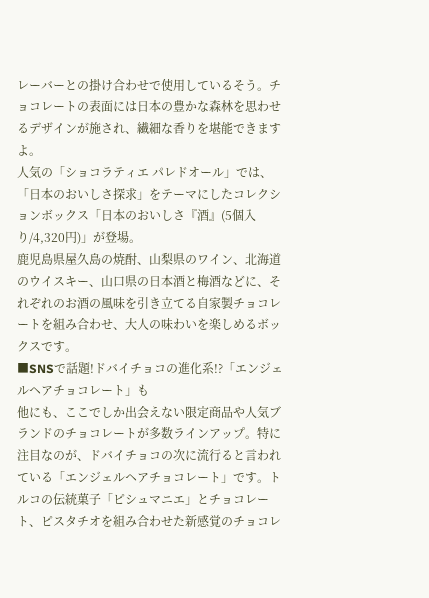レーバーとの掛け合わせで使用しているそう。チョコレートの表面には日本の豊かな森林を思わせるデザインが施され、繊細な香りを堪能できますよ。
人気の「ショコラティエ パレドオール」では、「日本のおいしさ探求」をテーマにしたコレクションボックス「日本のおいしさ『酒』(5個入り/4,320円)」が登場。
鹿児島県屋久島の焼酎、山梨県のワイン、北海道のウイスキー、山口県の日本酒と梅酒などに、それぞれのお酒の風味を引き立てる自家製チョコレートを組み合わせ、大人の味わいを楽しめるボックスです。
■SNSで話題!ドバイチョコの進化系!?「エンジェルヘアチョコレート」も
他にも、ここでしか出会えない限定商品や人気ブランドのチョコレートが多数ラインアップ。特に注目なのが、ドバイチョコの次に流行ると言われている「エンジェルヘアチョコレート」です。トルコの伝統菓子「ピシュマニエ」とチョコレート、ピスタチオを組み合わせた新感覚のチョコレ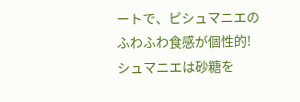ートで、ピシュマニエのふわふわ食感が個性的!
シュマニエは砂糖を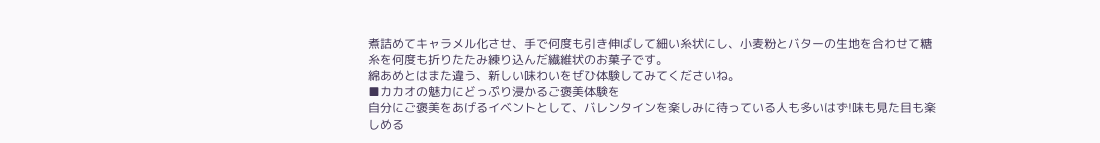煮詰めてキャラメル化させ、手で何度も引き伸ばして細い糸状にし、小麦粉とバターの生地を合わせて糖糸を何度も折りたたみ練り込んだ繊維状のお菓子です。
綿あめとはまた違う、新しい味わいをぜひ体験してみてくださいね。
■カカオの魅力にどっぷり浸かるご褒美体験を
自分にご褒美をあげるイベントとして、バレンタインを楽しみに待っている人も多いはず!味も見た目も楽しめる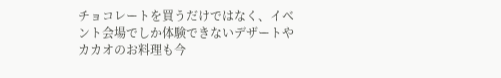チョコレートを買うだけではなく、イベント会場でしか体験できないデザートやカカオのお料理も今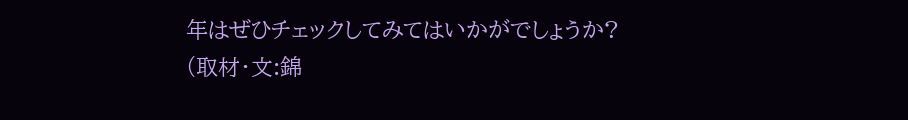年はぜひチェックしてみてはいかがでしょうか?
(取材・文:錦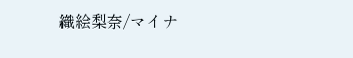織絵梨奈/マイナ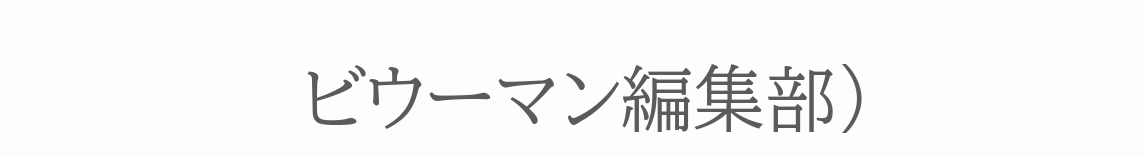ビウーマン編集部)